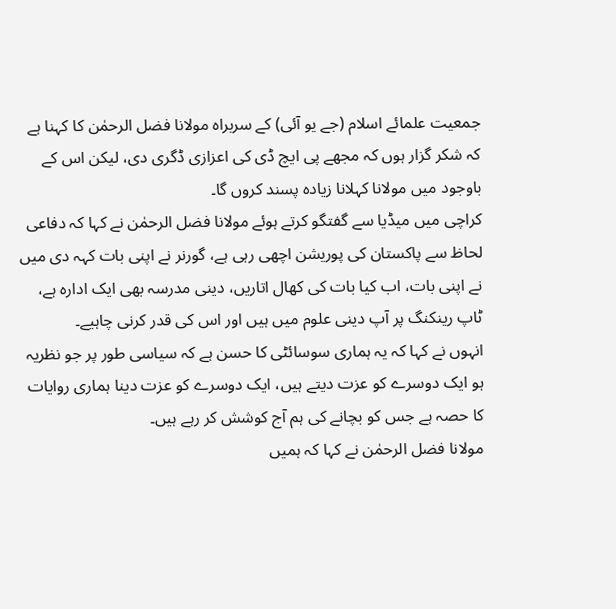جمعیت علمائے اسلام (جے یو آئی) کے سربراہ مولانا فضل الرحمٰن کا کہنا ہے کہ شکر گزار ہوں کہ مجھے پی ایچ ڈی کی اعزازی ڈگری دی، لیکن اس کے باوجود میں مولانا کہلانا زیادہ پسند کروں گا۔
کراچی میں میڈیا سے گفتگو کرتے ہوئے مولانا فضل الرحمٰن نے کہا کہ دفاعی لحاظ سے پاکستان کی پوریشن اچھی رہی ہے، گورنر نے اپنی بات کہہ دی میں نے اپنی بات، اب کیا بات کی کھال اتاریں، دینی مدرسہ بھی ایک ادارہ ہے، ٹاپ رینکنگ پر آپ دینی علوم میں ہیں اور اس کی قدر کرنی چاہیے۔
انہوں نے کہا کہ یہ ہماری سوسائٹی کا حسن ہے کہ سیاسی طور پر جو نظریہ ہو ایک دوسرے کو عزت دیتے ہیں، ایک دوسرے کو عزت دینا ہماری روایات کا حصہ ہے جس کو بچانے کی ہم آج کوشش کر رہے ہیں۔
مولانا فضل الرحمٰن نے کہا کہ ہمیں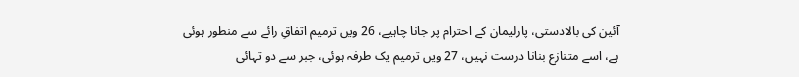آئین کی بالادستی، پارلیمان کے احترام پر جانا چاہیے، 26 ویں ترمیم اتفاقِ رائے سے منطور ہوئی ہے، اسے متنازع بنانا درست نہیں، 27 ویں ترمیم یک طرفہ ہوئی، جبر سے دو تہائی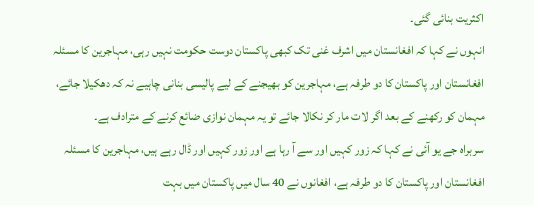اکثریت بنائی گئی۔
انہوں نے کہا کہ افغانستان میں اشرف غنی تک کبھی پاکستان دوست حکومت نہیں رہی، مہاجرین کا مسئلہ افغانستان اور پاکستان کا دو طرفہ ہے، مہاجرین کو بھیجنے کے لیے پالیسی بنانی چاہیے نہ کہ دھکیلا جائے، مہمان کو رکھنے کے بعد اگر لات مار کر نکالا جائے تو یہ مہمان نوازی ضائع کرنے کے مترادف ہے۔
سربراہ جے یو آئی نے کہا کہ زور کہیں اور سے آ رہا ہے اور زور کہیں اور ڈال رہے ہیں، مہاجرین کا مسئلہ افغانستان اور پاکستان کا دو طرفہ ہے، افغانوں نے 40 سال میں پاکستان میں بہت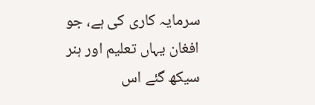سرمایہ کاری کی ہے، جو افغان یہاں تعلیم اور ہنر سیکھ گئے اس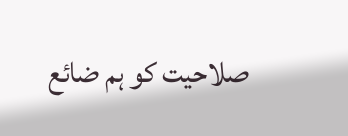صلاحیت کو ہم ضائع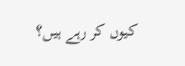کیوں کر رہے ہیں؟